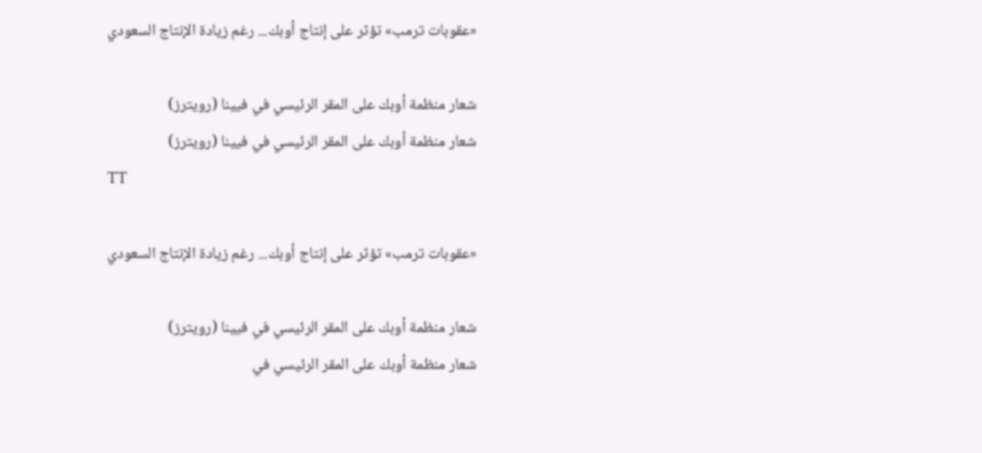«عقوبات ترمب» تؤثر على إنتاج أوبك... رغم زيادة الإنتاج السعودي

شعار منظمة أوبك على المقر الرئيسي في فيينا (رويترز)
شعار منظمة أوبك على المقر الرئيسي في فيينا (رويترز)
TT

«عقوبات ترمب» تؤثر على إنتاج أوبك... رغم زيادة الإنتاج السعودي

شعار منظمة أوبك على المقر الرئيسي في فيينا (رويترز)
شعار منظمة أوبك على المقر الرئيسي في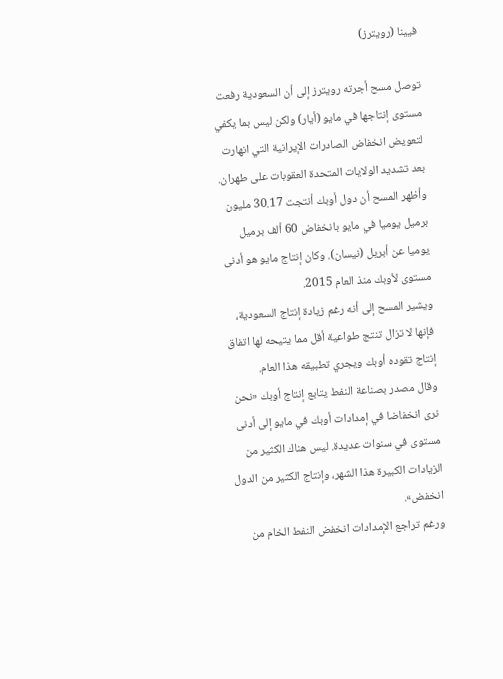فيينا (رويترز)

توصل مسح أجرته رويترز إلى أن السعودية رفعت مستوى إنتاجها في مايو (أيار) ولكن ليس بما يكفي لتعويض انخفاض الصادرات الإيرانية التي انهارت بعد تشديد الولايات المتحدة العقوبات على طهران.
وأظهر المسح أن دول أوبك أنتجت 30.17 مليون برميل يوميا في مايو بانخفاض 60 ألف برميل يوميا عن أبريل (نيسان). وكان إنتاج مايو هو أدنى مستوى لأوبك منذ العام 2015.
ويشير المسح إلى أنه رغم زيادة إنتاج السعودية، فإنها لا تزال تنتج طواعية أقل مما يتيحه لها اتفاق إنتاج تقوده أوبك ويجري تطبيقه هذا العام.
وقال مصدر بصناعة النفط يتابع إنتاج أوبك «نحن نرى انخفاضا في إمدادات أوبك في مايو إلى أدنى مستوى في سنوات عديدة. ليس هناك الكثير من الزيادات الكبيرة هذا الشهر، وإنتاج الكثير من الدول انخفض».
ورغم تراجع الإمدادات انخفض النفط الخام من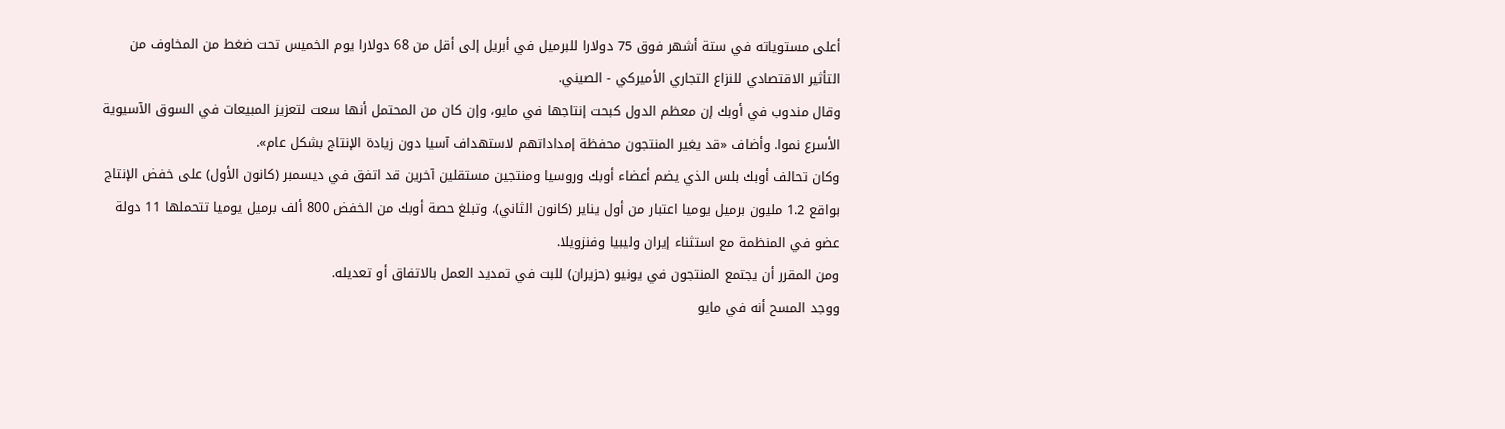أعلى مستوياته في ستة أشهر فوق 75 دولارا للبرميل في أبريل إلى أقل من 68 دولارا يوم الخميس تحت ضغط من المخاوف من التأثير الاقتصادي للنزاع التجاري الأميركي - الصيني.
وقال مندوب في أوبك إن معظم الدول كبحت إنتاجها في مايو، وإن كان من المحتمل أنها سعت لتعزيز المبيعات في السوق الآسيوية الأسرع نموا. وأضاف «قد يغير المنتجون محفظة إمداداتهم لاستهداف آسيا دون زيادة الإنتاج بشكل عام».
وكان تحالف أوبك بلس الذي يضم أعضاء أوبك وروسيا ومنتجين مستقلين آخرين قد اتفق في ديسمبر (كانون الأول) على خفض الإنتاج بواقع 1.2 مليون برميل يوميا اعتبار من أول يناير (كانون الثاني). وتبلغ حصة أوبك من الخفض 800 ألف برميل يوميا تتحملها 11 دولة عضو في المنظمة مع استثناء إيران وليبيا وفنزويلا.
ومن المقرر أن يجتمع المنتجون في يونيو (حزيران) للبت في تمديد العمل بالاتفاق أو تعديله.
ووجد المسح أنه في مايو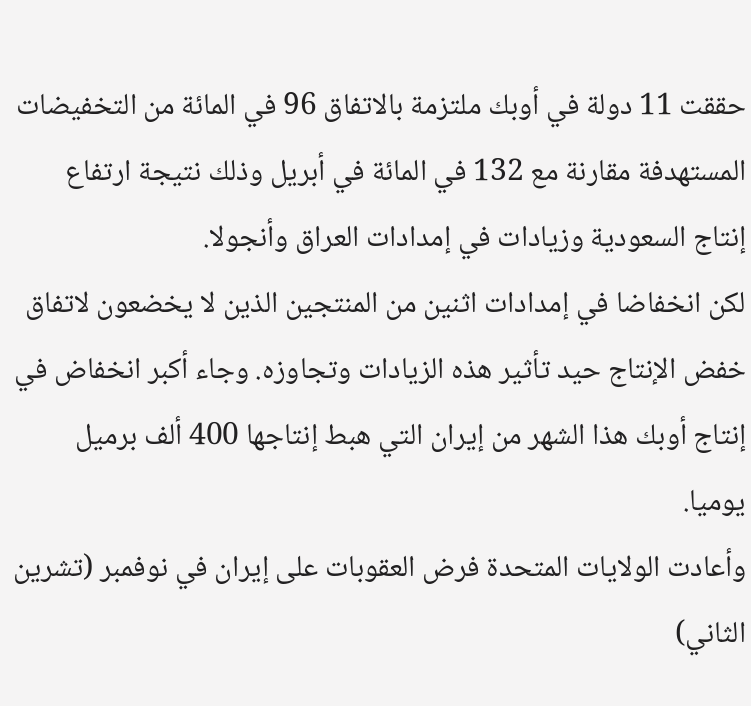حققت 11 دولة في أوبك ملتزمة بالاتفاق 96 في المائة من التخفيضات المستهدفة مقارنة مع 132 في المائة في أبريل وذلك نتيجة ارتفاع إنتاج السعودية وزيادات في إمدادات العراق وأنجولا.
لكن انخفاضا في إمدادات اثنين من المنتجين الذين لا يخضعون لاتفاق خفض الإنتاج حيد تأثير هذه الزيادات وتجاوزه. وجاء أكبر انخفاض في إنتاج أوبك هذا الشهر من إيران التي هبط إنتاجها 400 ألف برميل يوميا.
وأعادت الولايات المتحدة فرض العقوبات على إيران في نوفمبر (تشرين الثاني)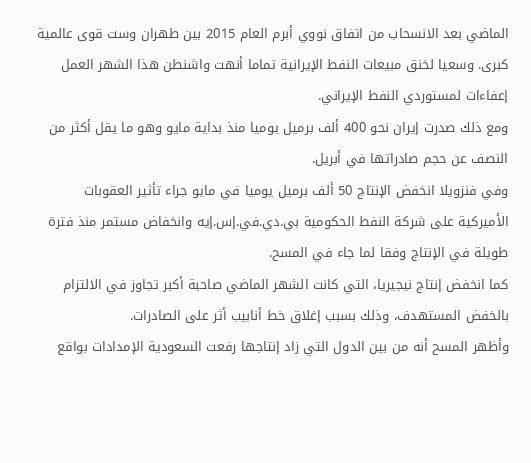الماضي بعد الانسحاب من اتفاق نووي أبرم العام 2015 بين طهران وست قوى عالمية كبرى. وسعيا لخنق مبيعات النفط الإيرانية تماما أنهت واشنطن هذا الشهر العمل إعفاءات لمستوردي النفط الإيراني.
ومع ذلك صدرت إيران نحو 400 ألف برميل يوميا منذ بداية مايو وهو ما يقل أكثر من النصف عن حجم صادراتها في أبريل.
وفي فنزويلا انخفض الإنتاج 50 ألف برميل يوميا في مايو جراء تأثير العقوبات الأميركية على شركة النفط الحكومية بي.دي.في.إس.إيه وانخفاض مستمر منذ فترة طويلة في الإنتاج وفقا لما جاء في المسح.
كما انخفض إنتاج نيجيريا، التي كانت الشهر الماضي صاحبة أكبر تجاوز في الالتزام بالخفض المستهدف، وذلك بسبب إغلاق خط أنابيب أثر على الصادرات.
وأظهر المسح أنه من بين الدول التي زاد إنتاجها رفعت السعودية الإمدادات بواقع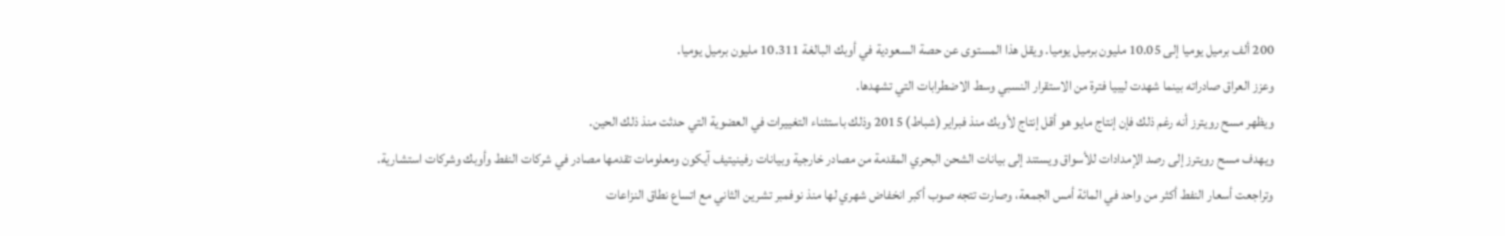200 ألف برميل يوميا إلى 10.05 مليون برميل يوميا. ويقل هذا المستوى عن حصة السعودية في أوبك البالغة 10.311 مليون برميل يوميا.
وعزز العراق صادراته بينما شهدت ليبيا فترة من الاستقرار النسبي وسط الاضطرابات التي تشهدها.
ويظهر مسح رويترز أنه رغم ذلك فإن إنتاج مايو هو أقل إنتاج لأوبك منذ فبراير (شباط) 2015 وذلك باستثناء التغييرات في العضوية التي حدثت منذ ذلك الحين.
ويهدف مسح رويترز إلى رصد الإمدادات للأسواق ويستند إلى بيانات الشحن البحري المقدمة من مصادر خارجية وبيانات رفينيتيف آيكون ومعلومات تقدمها مصادر في شركات النفط وأوبك وشركات استشارية.
وتراجعت أسعار النفط أكثر من واحد في المائة أمس الجمعة، وصارت تتجه صوب أكبر انخفاض شهري لها منذ نوفمبر تشرين الثاني مع اتساع نطاق النزاعات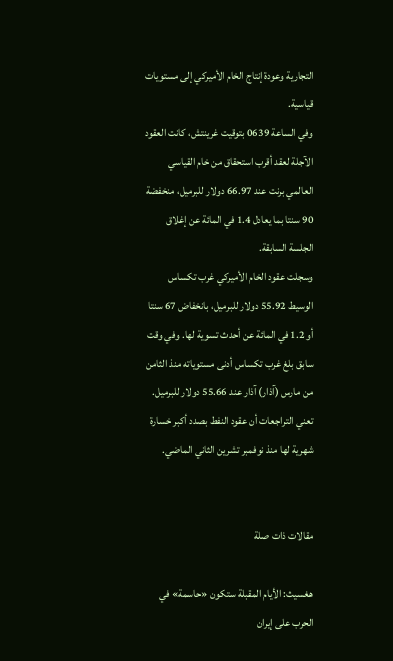التجارية وعودة إنتاج الخام الأميركي إلى مستويات قياسية.
وفي الساعة 0639 بتوقيت غرينتش، كانت العقود الآجلة لعقد أقرب استحقاق من خام القياسي العالمي برنت عند 66.97 دولار للبرميل، منخفضة 90 سنتا بما يعادل 1.4 في المائة عن إغلاق الجلسة السابقة.
وسجلت عقود الخام الأميركي غرب تكساس الوسيط 55.92 دولار للبرميل، بانخفاض 67 سنتا أو 1.2 في المائة عن أحدث تسوية لها. وفي وقت سابق بلغ غرب تكساس أدنى مستوياته منذ الثامن من مارس (آذار) آذار عند 55.66 دولار للبرميل. تعني التراجعات أن عقود النفط بصدد أكبر خسارة شهرية لها منذ نوفمبر تشرين الثاني الماضي.


مقالات ذات صلة

هغسيث: الأيام المقبلة ستكون «حاسمة» في الحرب على إيران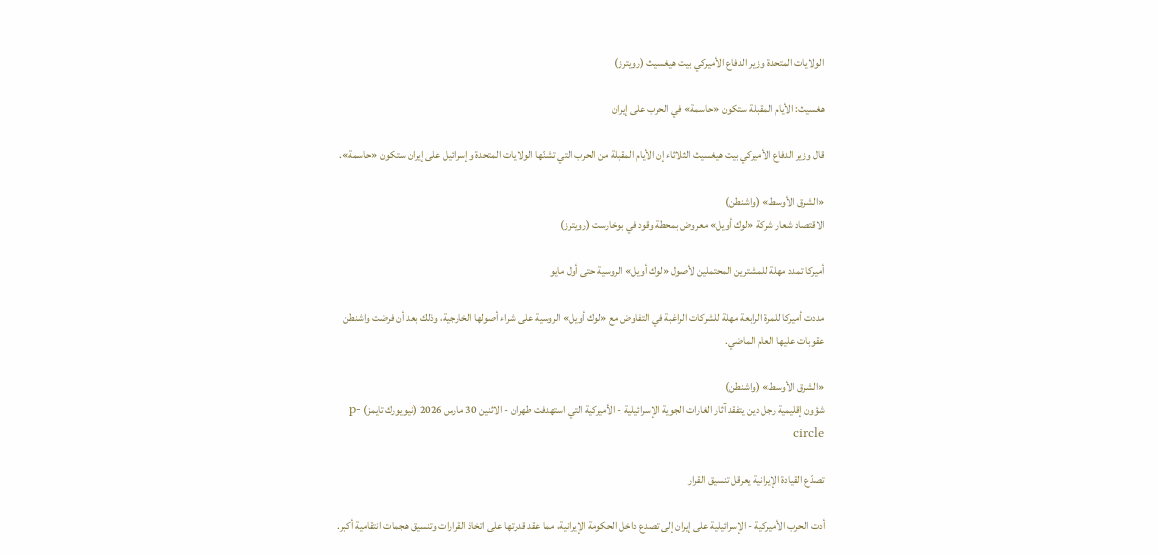الولايات المتحدة وزير الدفاع الأميركي بيت هيغسيث (رويترز)

هغسيث: الأيام المقبلة ستكون «حاسمة» في الحرب على إيران

قال وزير الدفاع الأميركي بيت هيغسيث الثلاثاء إن الأيام المقبلة من الحرب التي تشنّها الولايات المتحدة وإسرائيل على إيران ستكون «حاسمة».

«الشرق الأوسط» (واشنطن)
الاقتصاد شعار شركة «لوك أويل» معروض بمحطة وقود في بوخارست (رويترز)

أميركا تمدد مهلة للمشترين المحتملين لأصول «لوك أويل» الروسية حتى أول مايو

مددت أميركا للمرة الرابعة مهلة للشركات الراغبة في التفاوض مع «لوك أويل» الروسية على شراء أصولها الخارجية، وذلك بعد أن فرضت واشنطن عقوبات عليها العام الماضي.

«الشرق الأوسط» (واشنطن)
شؤون إقليمية رجل دين يتفقد آثار الغارات الجوية الإسرائيلية - الأميركية التي استهدفت طهران - الاثنين 30 مارس 2026 (نيويورك تايمز) p-circle

تصدّع القيادة الإيرانية يعرقل تنسيق القرار

أدت الحرب الأميركية - الإسرائيلية على إيران إلى تصدع داخل الحكومة الإيرانية، مما عقد قدرتها على اتخاذ القرارات وتنسيق هجمات انتقامية أكبر.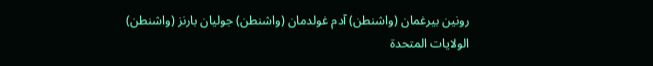رونين بيرغمان (واشنطن) آدم غولدمان (واشنطن) جوليان بارنز (واشنطن)
الولايات المتحدة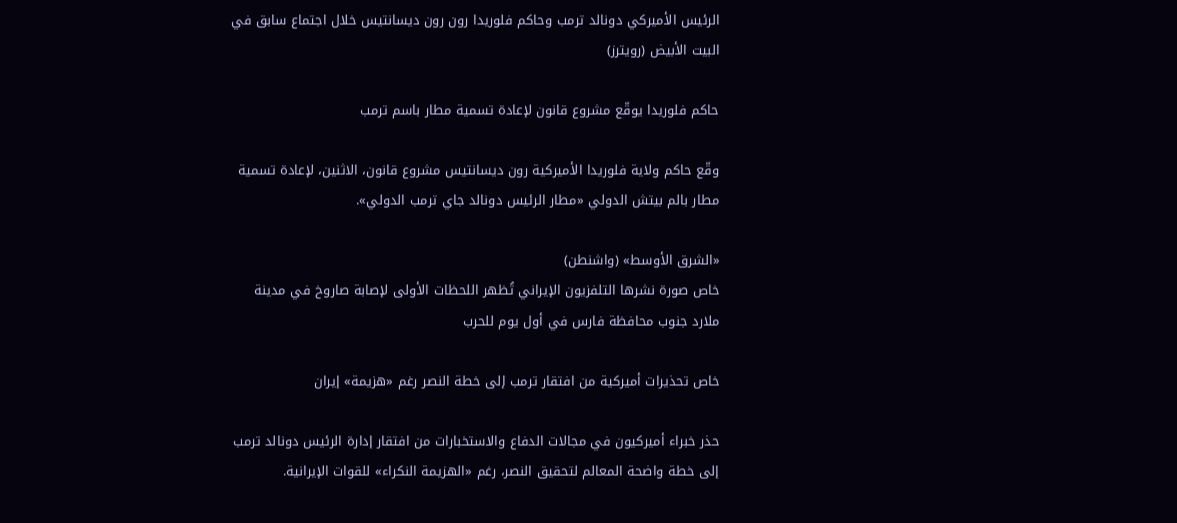الرئيس الأميركي دونالد ترمب وحاكم فلوريدا رون رون ديسانتيس خلال اجتماع سابق في البيت الأبيض (رويترز)

حاكم فلوريدا يوقّع مشروع قانون لإعادة تسمية مطار باسم ترمب

وقّع حاكم ولاية فلوريدا الأميركية رون ديسانتيس مشروع قانون، الاثنين، لإعادة تسمية مطار بالم بيتش الدولي «مطار الرئيس دونالد جاي ترمب الدولي».

«الشرق الأوسط» (واشنطن)
خاص صورة نشرها التلفزيون الإيراني تُظهر اللحظات الأولى لإصابة صاروخ في مدينة ملارد جنوب محافظة فارس في أول يوم للحرب

خاص تحذيرات أميركية من افتقار ترمب إلى خطة النصر رغم «هزيمة» إيران

حذر خبراء أميركيون في مجالات الدفاع والاستخبارات من افتقار إدارة الرئيس دونالد ترمب إلى خطة واضحة المعالم لتحقيق النصر، رغم «الهزيمة النكراء» للقوات الإيرانية.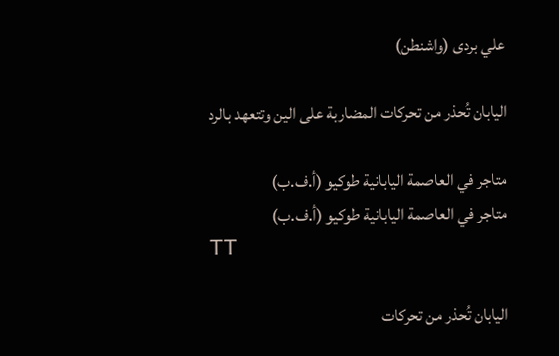علي بردى (واشنطن)

اليابان تُحذر من تحركات المضاربة على الين وتتعهد بالرد

متاجر في العاصمة اليابانية طوكيو (أ.ف.ب)
متاجر في العاصمة اليابانية طوكيو (أ.ف.ب)
TT

اليابان تُحذر من تحركات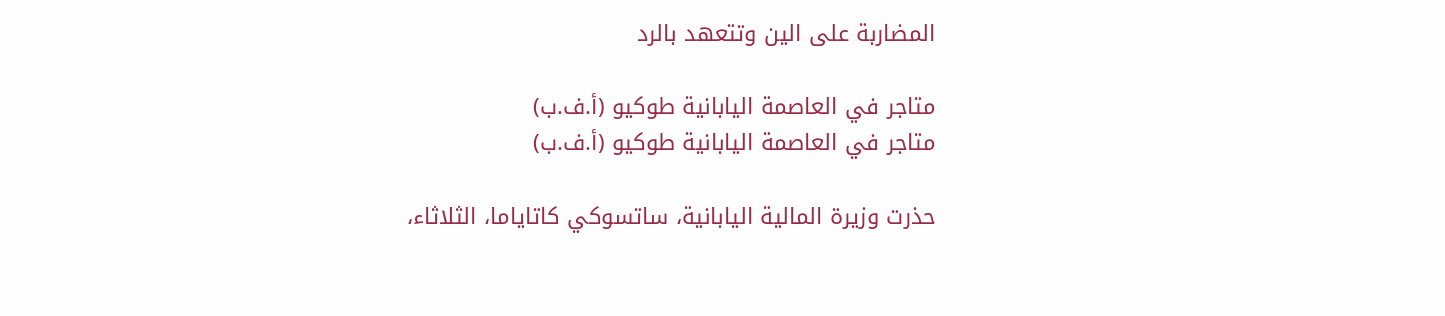المضاربة على الين وتتعهد بالرد

متاجر في العاصمة اليابانية طوكيو (أ.ف.ب)
متاجر في العاصمة اليابانية طوكيو (أ.ف.ب)

حذرت وزيرة المالية اليابانية، ساتسوكي كاتاياما، الثلاثاء،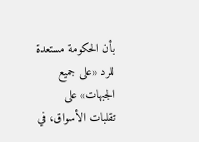بأن الحكومة مستعدة للرد «على جميع الجبهات» على تقلبات الأسواق، في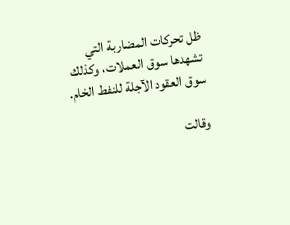ظل تحركات المضاربة التي تشهدها سوق العملات، وكذلك سوق العقود الآجلة للنفط الخام.

وقالت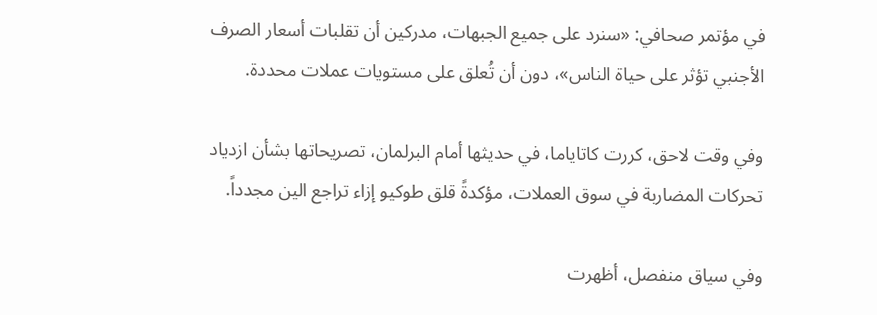في مؤتمر صحافي: «سنرد على جميع الجبهات، مدركين أن تقلبات أسعار الصرف الأجنبي تؤثر على حياة الناس»، دون أن تُعلق على مستويات عملات محددة.

وفي وقت لاحق، كررت كاتاياما، في حديثها أمام البرلمان، تصريحاتها بشأن ازدياد تحركات المضاربة في سوق العملات، مؤكدةً قلق طوكيو إزاء تراجع الين مجدداً.

وفي سياق منفصل، أظهرت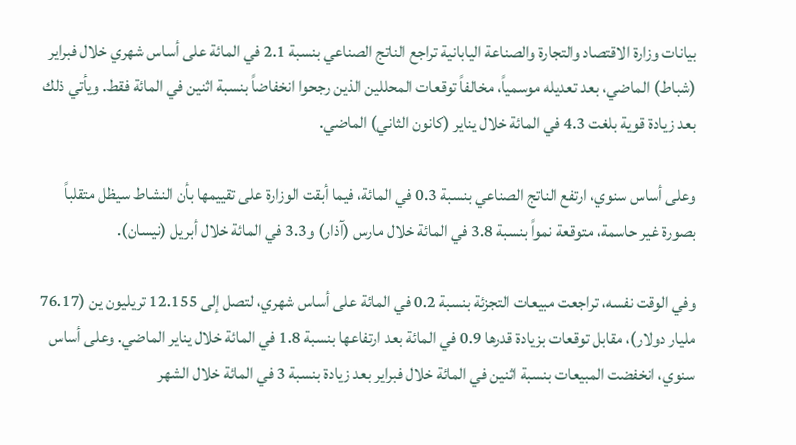بيانات وزارة الاقتصاد والتجارة والصناعة اليابانية تراجع الناتج الصناعي بنسبة 2.1 في المائة على أساس شهري خلال فبراير (شباط) الماضي، بعد تعديله موسمياً، مخالفاً توقعات المحللين الذين رجحوا انخفاضاً بنسبة اثنين في المائة فقط. ويأتي ذلك بعد زيادة قوية بلغت 4.3 في المائة خلال يناير (كانون الثاني) الماضي.

وعلى أساس سنوي، ارتفع الناتج الصناعي بنسبة 0.3 في المائة، فيما أبقت الوزارة على تقييمها بأن النشاط سيظل متقلباً بصورة غير حاسمة، متوقعة نمواً بنسبة 3.8 في المائة خلال مارس (آذار) و3.3 في المائة خلال أبريل (نيسان).

وفي الوقت نفسه، تراجعت مبيعات التجزئة بنسبة 0.2 في المائة على أساس شهري، لتصل إلى 12.155 تريليون ين (76.17 مليار دولار)، مقابل توقعات بزيادة قدرها 0.9 في المائة بعد ارتفاعها بنسبة 1.8 في المائة خلال يناير الماضي. وعلى أساس سنوي، انخفضت المبيعات بنسبة اثنين في المائة خلال فبراير بعد زيادة بنسبة 3 في المائة خلال الشهر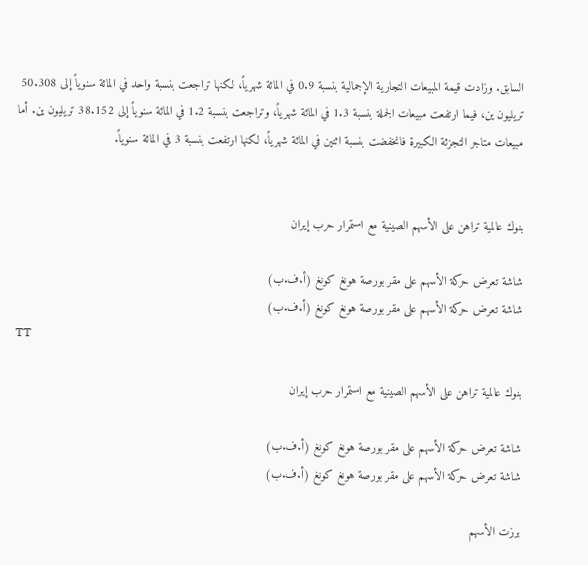السابق. وزادت قيمة المبيعات التجارية الإجمالية بنسبة 0.9 في المائة شهرياً، لكنها تراجعت بنسبة واحد في المائة سنوياً إلى 50.308 تريليون ين، فيما ارتفعت مبيعات الجملة بنسبة 1.3 في المائة شهرياً، وتراجعت بنسبة 1.2 في المائة سنوياً إلى 38.152 تريليون ين. أما مبيعات متاجر التجزئة الكبيرة فانخفضت بنسبة اثنين في المائة شهرياً، لكنها ارتفعت بنسبة 3 في المائة سنوياً.


بنوك عالمية تراهن على الأسهم الصينية مع استمرار حرب إيران

شاشة تعرض حركة الأسهم على مقر بورصة هونغ كونغ (أ.ف.ب)
شاشة تعرض حركة الأسهم على مقر بورصة هونغ كونغ (أ.ف.ب)
TT

بنوك عالمية تراهن على الأسهم الصينية مع استمرار حرب إيران

شاشة تعرض حركة الأسهم على مقر بورصة هونغ كونغ (أ.ف.ب)
شاشة تعرض حركة الأسهم على مقر بورصة هونغ كونغ (أ.ف.ب)

برزت الأسهم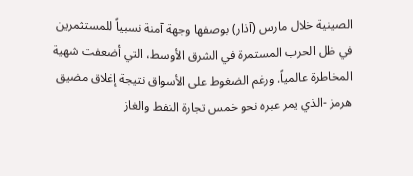الصينية خلال مارس (آذار) بوصفها وجهة آمنة نسبياً للمستثمرين في ظل الحرب المستمرة في الشرق الأوسط، التي أضعفت شهية المخاطرة عالمياً. ورغم الضغوط على الأسواق نتيجة إغلاق مضيق هرمز -الذي يمر عبره نحو خمس تجارة النفط والغاز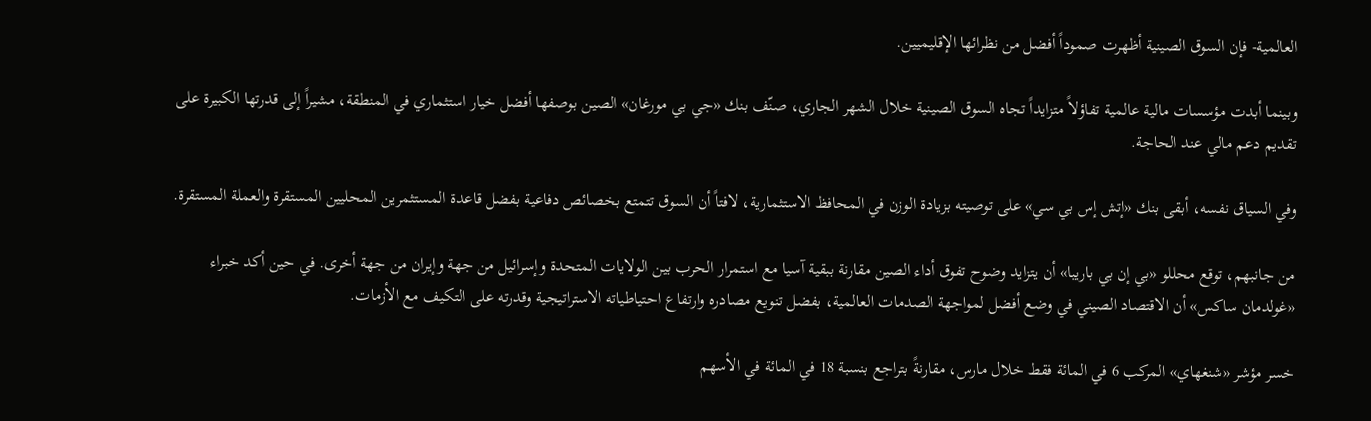العالمية- فإن السوق الصينية أظهرت صموداً أفضل من نظرائها الإقليميين.

وبينما أبدت مؤسسات مالية عالمية تفاؤلاً متزايداً تجاه السوق الصينية خلال الشهر الجاري، صنّف بنك «جي بي مورغان» الصين بوصفها أفضل خيار استثماري في المنطقة، مشيراً إلى قدرتها الكبيرة على تقديم دعم مالي عند الحاجة.

وفي السياق نفسه، أبقى بنك «إتش إس بي سي» على توصيته بزيادة الوزن في المحافظ الاستثمارية، لافتاً أن السوق تتمتع بخصائص دفاعية بفضل قاعدة المستثمرين المحليين المستقرة والعملة المستقرة.

من جانبهم، توقع محللو «بي إن بي باريبا» أن يتزايد وضوح تفوق أداء الصين مقارنة ببقية آسيا مع استمرار الحرب بين الولايات المتحدة وإسرائيل من جهة وإيران من جهة أخرى. في حين أكد خبراء «غولدمان ساكس» أن الاقتصاد الصيني في وضع أفضل لمواجهة الصدمات العالمية، بفضل تنويع مصادره وارتفاع احتياطياته الاستراتيجية وقدرته على التكيف مع الأزمات.

خسر مؤشر «شنغهاي» المركب 6 في المائة فقط خلال مارس، مقارنةً بتراجع بنسبة 18 في المائة في الأسهم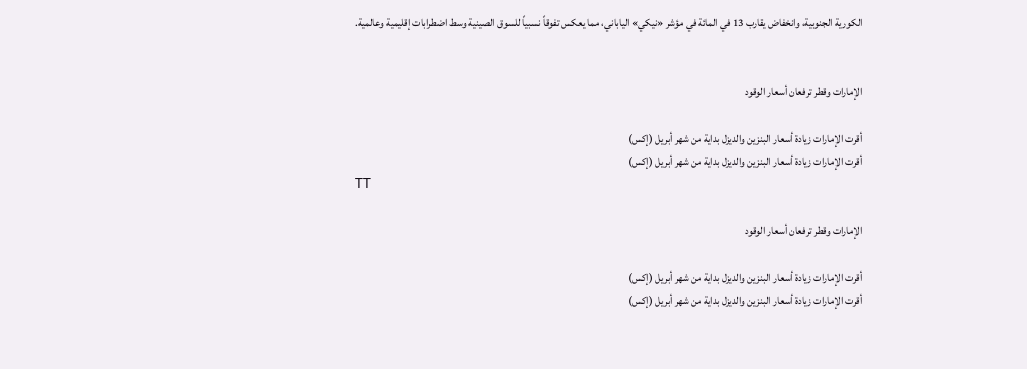الكورية الجنوبية، وانخفاض يقارب 13 في المائة في مؤشر «نيكي» الياباني، مما يعكس تفوقاً نسبياً للسوق الصينية وسط اضطرابات إقليمية وعالمية.


الإمارات وقطر ترفعان أسعار الوقود

أقرت الإمارات زيادة أسعار البنزين والديزل بداية من شهر أبريل (إكس)
أقرت الإمارات زيادة أسعار البنزين والديزل بداية من شهر أبريل (إكس)
TT

الإمارات وقطر ترفعان أسعار الوقود

أقرت الإمارات زيادة أسعار البنزين والديزل بداية من شهر أبريل (إكس)
أقرت الإمارات زيادة أسعار البنزين والديزل بداية من شهر أبريل (إكس)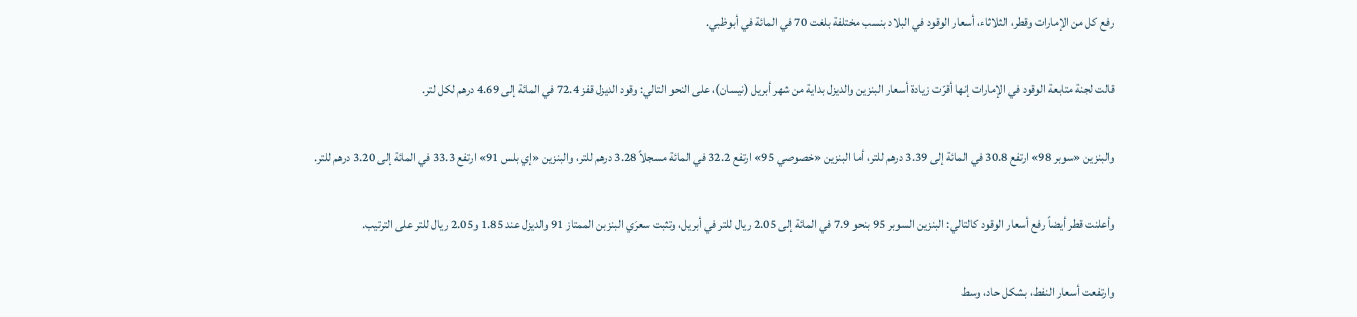رفع كل من الإمارات وقطر، الثلاثاء، أسعار الوقود في البلاد بنسب مختلفة بلغت 70 في المائة في أبوظبي.

قالت لجنة متابعة الوقود في الإمارات إنها أقرّت زيادة أسعار البنزين والديزل بداية من شهر أبريل (نيسان)، على النحو التالي: وقود الديزل قفز 72.4 في المائة إلى 4.69 درهم لكل لتر.

والبنزين «سوبر 98» ارتفع 30.8 في المائة إلى 3.39 درهم للتر، أما البنزين «خصوصي 95» ارتفع 32.2 في المائة مسجلاً 3.28 درهم للتر، والبنزين «إي بلس 91» ارتفع 33.3 في المائة إلى 3.20 درهم للتر.

وأعلنت قطر أيضاً رفع أسعار الوقود كالتالي: البنزين السوبر 95 بنحو 7.9 في المائة إلى 2.05 ريال للتر في أبريل، وتثبت سعرَي البنزبن الممتاز 91 والديزل عند 1.85 و2.05 ريال للتر على الترتيب.

وارتفعت أسعار النفط، بشكل حاد، وسط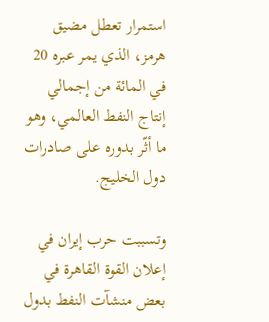استمرار تعطل مضيق هرمز، الذي يمر عبره 20 في المائة من إجمالي إنتاج النفط العالمي، وهو ما أثّر بدوره على صادرات دول الخليج.

وتسببت حرب إيران في إعلان القوة القاهرة في بعض منشآت النفط بدول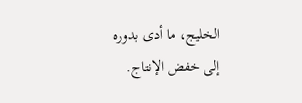الخليج، ما أدى بدوره إلى خفض الإنتاج.